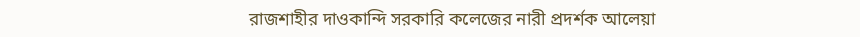রাজশাহীর দাওকান্দি সরকারি কলেজের নারী প্রদর্শক আলেয়া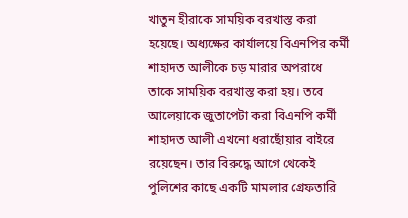খাতুন হীরাকে সাময়িক বরখাস্ত করা হয়েছে। অধ্যক্ষের কার্যালয়ে বিএনপির কর্মী শাহাদত আলীকে চড় মারার অপরাধে তাকে সাময়িক বরখাস্ত করা হয়। তবে আলেয়াকে জুতাপেটা করা বিএনপি কর্মী শাহাদত আলী এখনো ধরাছোঁয়ার বাইরে রয়েছেন। তার বিরুদ্ধে আগে থেকেই পুলিশের কাছে একটি মামলার গ্রেফতারি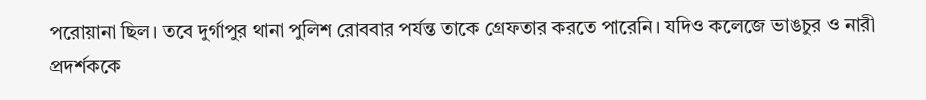পরোয়ানা ছিল। তবে দুর্গাপুর থানা পুলিশ রোববার পর্যন্ত তাকে গ্রেফতার করতে পারেনি। যদিও কলেজে ভাঙচুর ও নারী প্রদর্শককে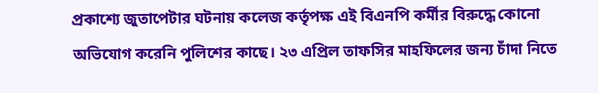প্রকাশ্যে জুতাপেটার ঘটনায় কলেজ কর্তৃপক্ষ এই বিএনপি কর্মীর বিরুদ্ধে কোনো অভিযোগ করেনি পুলিশের কাছে। ২৩ এপ্রিল তাফসির মাহফিলের জন্য চাঁদা নিতে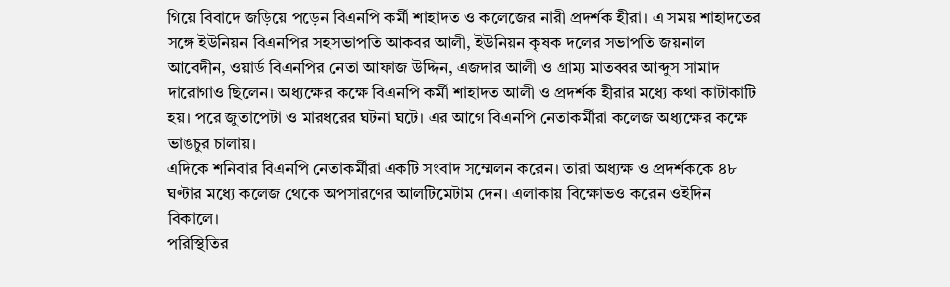গিয়ে বিবাদে জড়িয়ে পড়েন বিএনপি কর্মী শাহাদত ও কলেজের নারী প্রদর্শক হীরা। এ সময় শাহাদতের সঙ্গে ইউনিয়ন বিএনপির সহসভাপতি আকবর আলী, ইউনিয়ন কৃষক দলের সভাপতি জয়নাল আবেদীন, ওয়ার্ড বিএনপির নেতা আফাজ উদ্দিন, এজদার আলী ও গ্রাম্য মাতব্বর আব্দুস সামাদ দারোগাও ছিলেন। অধ্যক্ষের কক্ষে বিএনপি কর্মী শাহাদত আলী ও প্রদর্শক হীরার মধ্যে কথা কাটাকাটি হয়। পরে জুতাপেটা ও মারধরের ঘটনা ঘটে। এর আগে বিএনপি নেতাকর্মীরা কলেজ অধ্যক্ষের কক্ষে ভাঙচুর চালায়।
এদিকে শনিবার বিএনপি নেতাকর্মীরা একটি সংবাদ সম্মেলন করেন। তারা অধ্যক্ষ ও প্রদর্শককে ৪৮ ঘণ্টার মধ্যে কলেজ থেকে অপসারণের আলটিমেটাম দেন। এলাকায় বিক্ষোভও করেন ওইদিন বিকালে।
পরিস্থিতির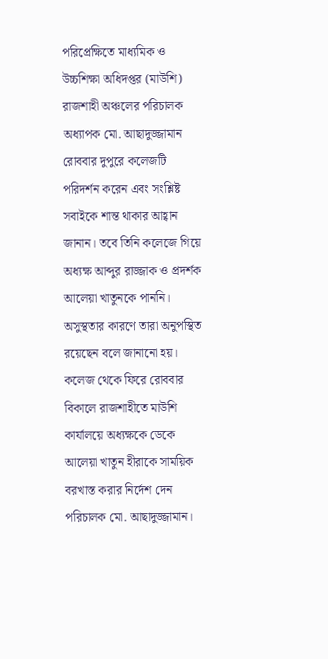পরিপ্রেক্ষিতে মাধ্যমিক ও উচ্চশিক্ষা অধিদপ্তর (মাউশি) রাজশাহী অঞ্চলের পরিচালক অধ্যাপক মো. আছাদুজ্জামান রোববার দুপুরে কলেজটি পরিদর্শন করেন এবং সংশ্লিষ্ট সবাইকে শান্ত থাকার আহ্বান জানান। তবে তিনি কলেজে গিয়ে অধ্যক্ষ আব্দুর রাজ্জাক ও প্রদর্শক আলেয়া খাতুনকে পাননি। অসুস্থতার কারণে তারা অনুপস্থিত রয়েছেন বলে জানানো হয়।
কলেজ থেকে ফিরে রোববার বিকালে রাজশাহীতে মাউশি কার্যালয়ে অধ্যক্ষকে ডেকে আলেয়া খাতুন হীরাকে সাময়িক বরখাস্ত করার নির্দেশ দেন পরিচালক মো. আছাদুজ্জামান।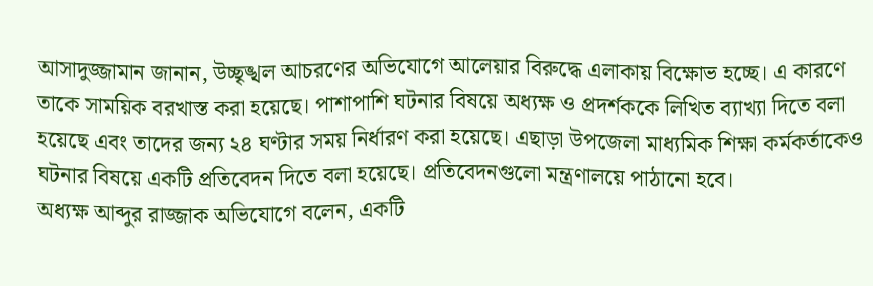আসাদুজ্জামান জানান, উচ্ছৃঙ্খল আচরণের অভিযোগে আলেয়ার বিরুদ্ধে এলাকায় বিক্ষোভ হচ্ছে। এ কারণে তাকে সাময়িক বরখাস্ত করা হয়েছে। পাশাপাশি ঘটনার বিষয়ে অধ্যক্ষ ও প্রদর্শককে লিখিত ব্যাখ্যা দিতে বলা হয়েছে এবং তাদের জন্য ২৪ ঘণ্টার সময় নির্ধারণ করা হয়েছে। এছাড়া উপজেলা মাধ্যমিক শিক্ষা কর্মকর্তাকেও ঘটনার বিষয়ে একটি প্রতিবেদন দিতে বলা হয়েছে। প্রতিবেদনগুলো মন্ত্রণালয়ে পাঠানো হবে।
অধ্যক্ষ আব্দুর রাজ্জাক অভিযোগে বলেন, একটি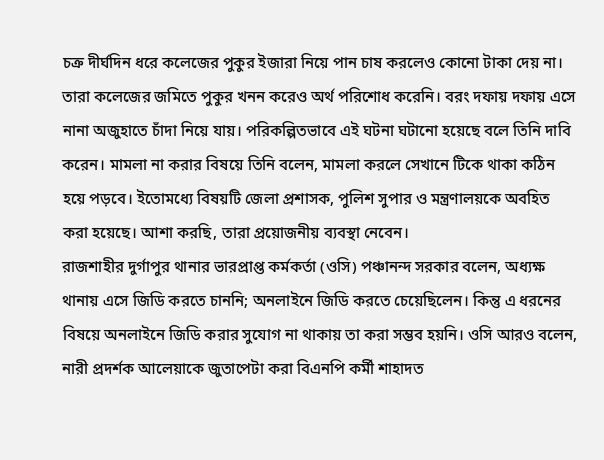চক্র দীর্ঘদিন ধরে কলেজের পুকুর ইজারা নিয়ে পান চাষ করলেও কোনো টাকা দেয় না। তারা কলেজের জমিতে পুকুর খনন করেও অর্থ পরিশোধ করেনি। বরং দফায় দফায় এসে নানা অজুহাতে চাঁদা নিয়ে যায়। পরিকল্পিতভাবে এই ঘটনা ঘটানো হয়েছে বলে তিনি দাবি করেন। মামলা না করার বিষয়ে তিনি বলেন, মামলা করলে সেখানে টিকে থাকা কঠিন হয়ে পড়বে। ইতোমধ্যে বিষয়টি জেলা প্রশাসক, পুলিশ সুপার ও মন্ত্রণালয়কে অবহিত করা হয়েছে। আশা করছি, তারা প্রয়োজনীয় ব্যবস্থা নেবেন।
রাজশাহীর দুর্গাপুর থানার ভারপ্রাপ্ত কর্মকর্তা (ওসি) পঞ্চানন্দ সরকার বলেন, অধ্যক্ষ থানায় এসে জিডি করতে চাননি; অনলাইনে জিডি করতে চেয়েছিলেন। কিন্তু এ ধরনের বিষয়ে অনলাইনে জিডি করার সুযোগ না থাকায় তা করা সম্ভব হয়নি। ওসি আরও বলেন, নারী প্রদর্শক আলেয়াকে জুতাপেটা করা বিএনপি কর্মী শাহাদত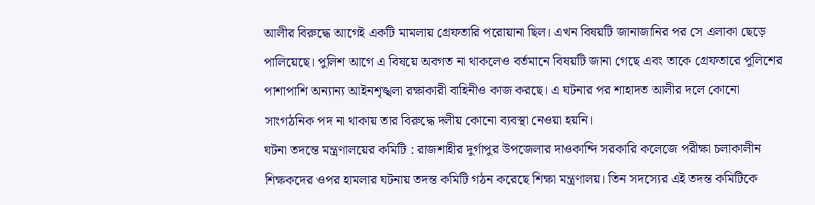আলীর বিরুদ্ধে আগেই একটি মামলায় গ্রেফতারি পরোয়ানা ছিল। এখন বিষয়টি জানাজানির পর সে এলাকা ছেড়ে পালিয়েছে। পুলিশ আগে এ বিষয়ে অবগত না থাকলেও বর্তমানে বিষয়টি জানা গেছে এবং তাকে গ্রেফতারে পুলিশের পাশাপাশি অন্যান্য আইনশৃঙ্খলা রক্ষাকারী বাহিনীও কাজ করছে। এ ঘটনার পর শাহাদত আলীর দলে কোনো সাংগঠনিক পদ না থাকায় তার বিরুদ্ধে দলীয় কোনো ব্যবস্থা নেওয়া হয়নি।
ঘটনা তদন্তে মন্ত্রণালয়ের কমিটি : রাজশাহীর দুর্গাপুর উপজেলার দাওকান্দি সরকারি কলেজে পরীক্ষা চলাকালীন শিক্ষকদের ওপর হামলার ঘটনায় তদন্ত কমিটি গঠন করেছে শিক্ষা মন্ত্রণালয়। তিন সদস্যের এই তদন্ত কমিটিকে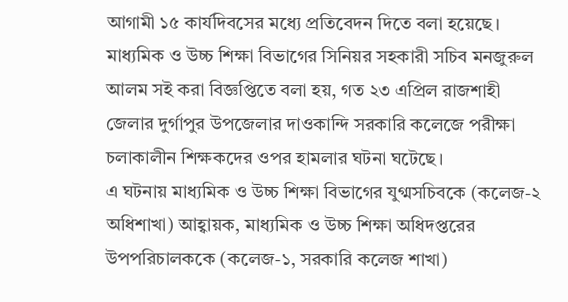আগামী ১৫ কার্যদিবসের মধ্যে প্রতিবেদন দিতে বলা হয়েছে।
মাধ্যমিক ও উচ্চ শিক্ষা বিভাগের সিনিয়র সহকারী সচিব মনজুরুল আলম সই করা বিজ্ঞপ্তিতে বলা হয়, গত ২৩ এপ্রিল রাজশাহী জেলার দুর্গাপুর উপজেলার দাওকান্দি সরকারি কলেজে পরীক্ষা চলাকালীন শিক্ষকদের ওপর হামলার ঘটনা ঘটেছে।
এ ঘটনায় মাধ্যমিক ও উচ্চ শিক্ষা বিভাগের যুগ্মসচিবকে (কলেজ-২ অধিশাখা) আহ্বায়ক, মাধ্যমিক ও উচ্চ শিক্ষা অধিদপ্তরের উপপরিচালককে (কলেজ-১, সরকারি কলেজ শাখা)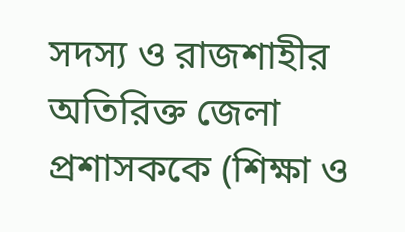সদস্য ও রাজশাহীর অতিরিক্ত জেলা প্রশাসককে (শিক্ষা ও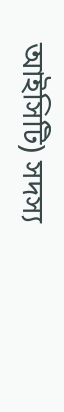আইসিটি) সদস্য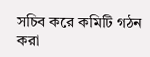সচিব করে কমিটি গঠন করা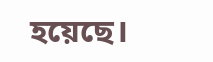হয়েছে।